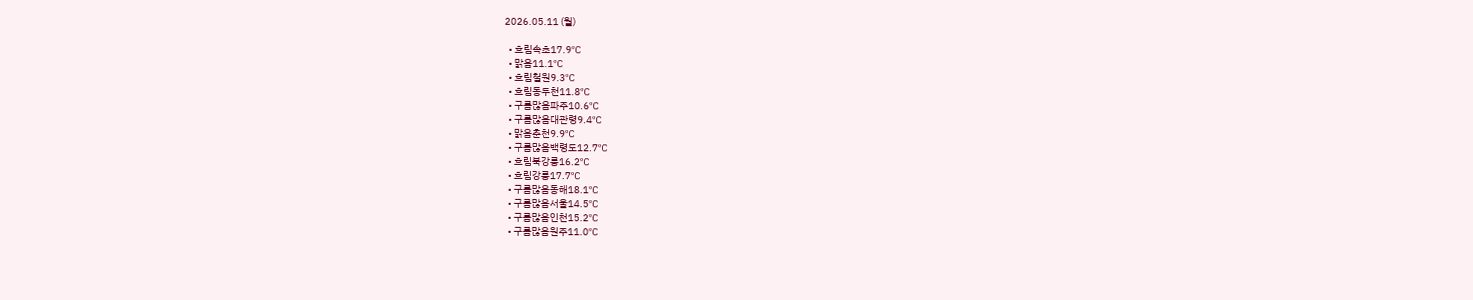2026.05.11 (월)

  • 흐림속초17.9℃
  • 맑음11.1℃
  • 흐림철원9.3℃
  • 흐림동두천11.8℃
  • 구름많음파주10.6℃
  • 구름많음대관령9.4℃
  • 맑음춘천9.9℃
  • 구름많음백령도12.7℃
  • 흐림북강릉16.2℃
  • 흐림강릉17.7℃
  • 구름많음동해18.1℃
  • 구름많음서울14.5℃
  • 구름많음인천15.2℃
  • 구름많음원주11.0℃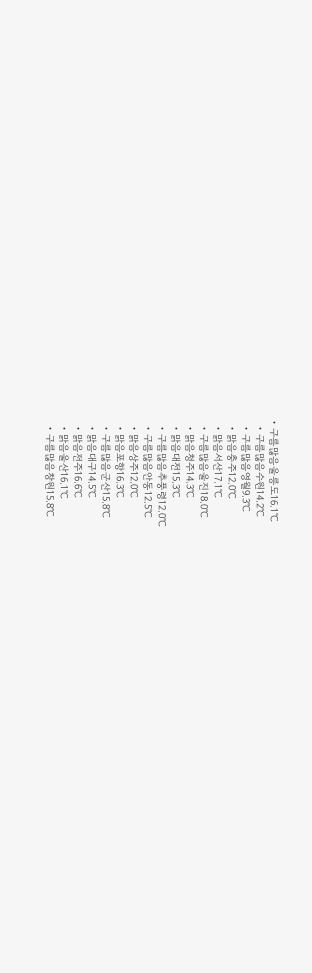• 구름많음울릉도16.1℃
  • 구름많음수원14.2℃
  • 구름많음영월9.3℃
  • 맑음충주12.0℃
  • 맑음서산17.1℃
  • 구름많음울진18.0℃
  • 맑음청주14.3℃
  • 맑음대전15.3℃
  • 구름많음추풍령12.0℃
  • 구름많음안동12.5℃
  • 맑음상주12.0℃
  • 맑음포항16.3℃
  • 구름많음군산15.8℃
  • 맑음대구14.5℃
  • 맑음전주16.6℃
  • 맑음울산16.1℃
  • 구름많음창원15.8℃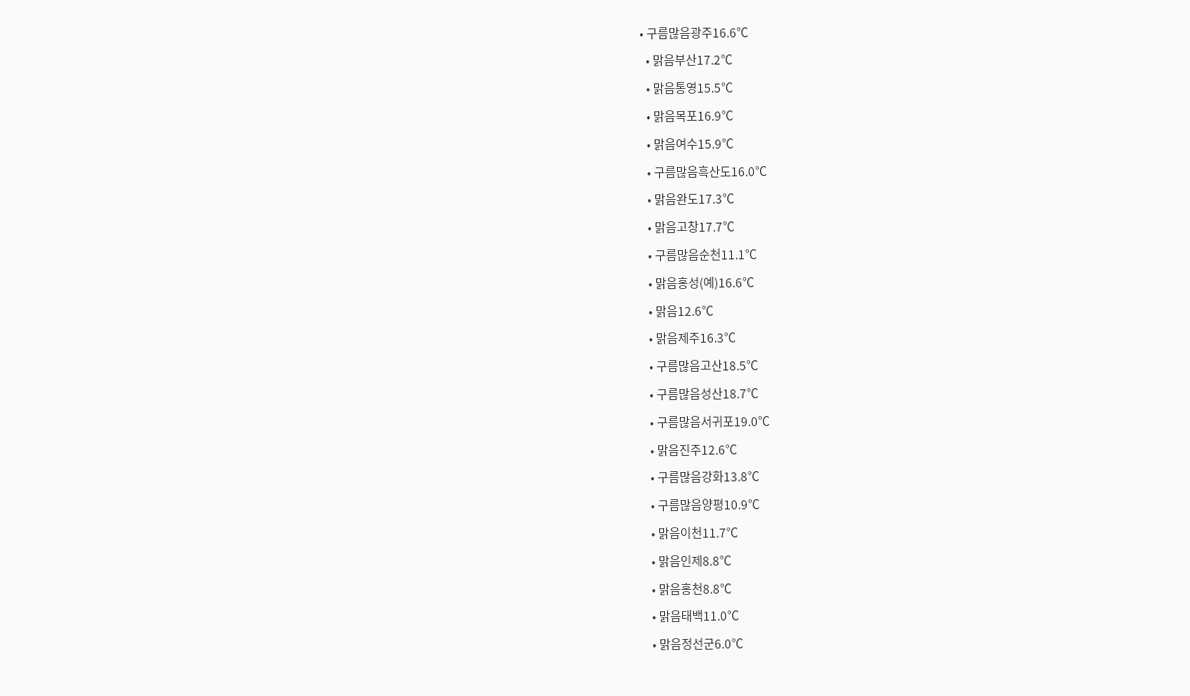• 구름많음광주16.6℃
  • 맑음부산17.2℃
  • 맑음통영15.5℃
  • 맑음목포16.9℃
  • 맑음여수15.9℃
  • 구름많음흑산도16.0℃
  • 맑음완도17.3℃
  • 맑음고창17.7℃
  • 구름많음순천11.1℃
  • 맑음홍성(예)16.6℃
  • 맑음12.6℃
  • 맑음제주16.3℃
  • 구름많음고산18.5℃
  • 구름많음성산18.7℃
  • 구름많음서귀포19.0℃
  • 맑음진주12.6℃
  • 구름많음강화13.8℃
  • 구름많음양평10.9℃
  • 맑음이천11.7℃
  • 맑음인제8.8℃
  • 맑음홍천8.8℃
  • 맑음태백11.0℃
  • 맑음정선군6.0℃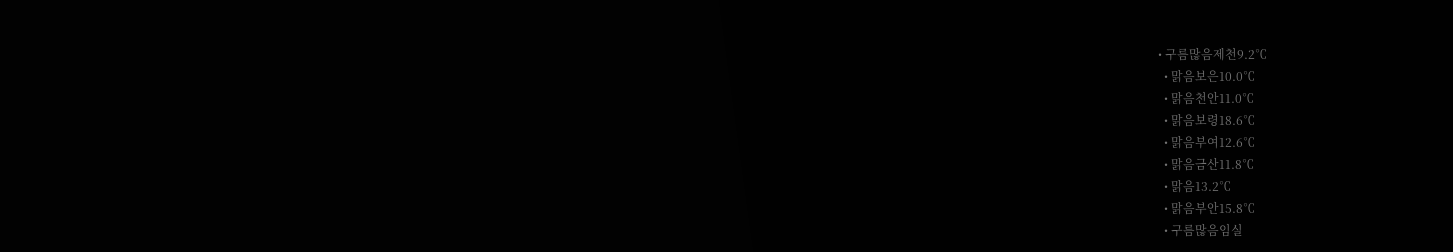• 구름많음제천9.2℃
  • 맑음보은10.0℃
  • 맑음천안11.0℃
  • 맑음보령18.6℃
  • 맑음부여12.6℃
  • 맑음금산11.8℃
  • 맑음13.2℃
  • 맑음부안15.8℃
  • 구름많음임실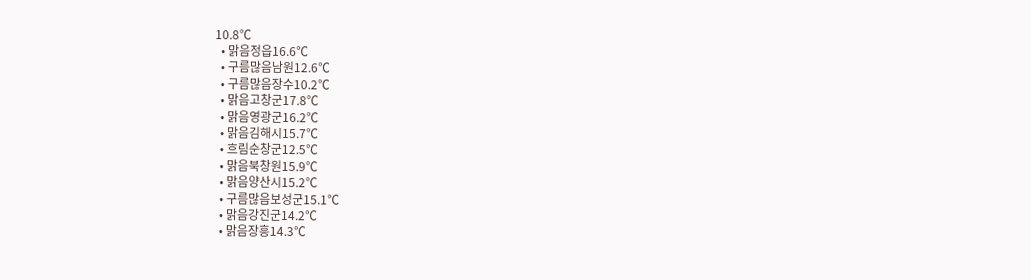10.8℃
  • 맑음정읍16.6℃
  • 구름많음남원12.6℃
  • 구름많음장수10.2℃
  • 맑음고창군17.8℃
  • 맑음영광군16.2℃
  • 맑음김해시15.7℃
  • 흐림순창군12.5℃
  • 맑음북창원15.9℃
  • 맑음양산시15.2℃
  • 구름많음보성군15.1℃
  • 맑음강진군14.2℃
  • 맑음장흥14.3℃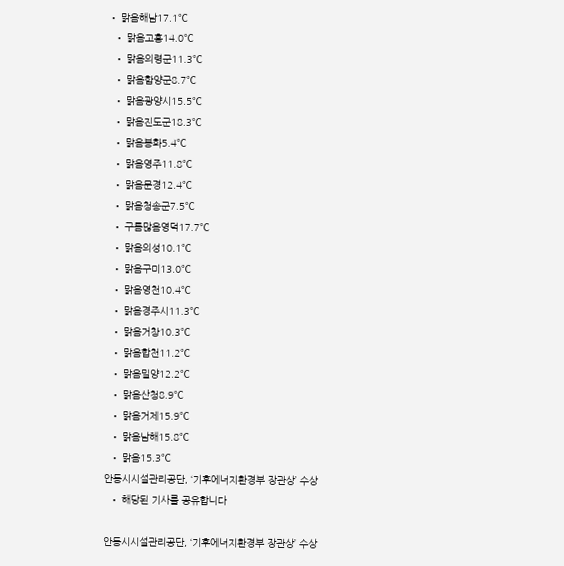• 맑음해남17.1℃
  • 맑음고흥14.0℃
  • 맑음의령군11.3℃
  • 맑음함양군8.7℃
  • 맑음광양시15.5℃
  • 맑음진도군18.3℃
  • 맑음봉화5.4℃
  • 맑음영주11.8℃
  • 맑음문경12.4℃
  • 맑음청송군7.5℃
  • 구름많음영덕17.7℃
  • 맑음의성10.1℃
  • 맑음구미13.0℃
  • 맑음영천10.4℃
  • 맑음경주시11.3℃
  • 맑음거창10.3℃
  • 맑음합천11.2℃
  • 맑음밀양12.2℃
  • 맑음산청8.9℃
  • 맑음거제15.9℃
  • 맑음남해15.8℃
  • 맑음15.3℃
안동시시설관리공단, ‘기후에너지환경부 장관상’ 수상
  • 해당된 기사를 공유합니다

안동시시설관리공단, ‘기후에너지환경부 장관상’ 수상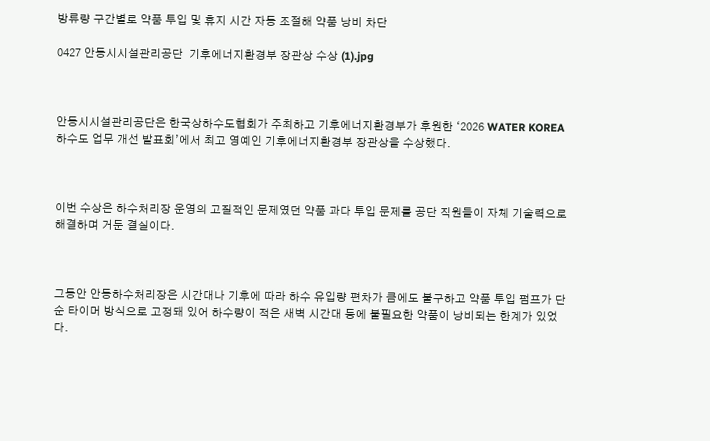방류량 구간별로 약품 투입 및 휴지 시간 자동 조절해 약품 낭비 차단

0427 안동시시설관리공단  기후에너지환경부 장관상 수상 (1).jpg



안동시시설관리공단은 한국상하수도협회가 주최하고 기후에너지환경부가 후원한 ‘2026 WATER KOREA 하수도 업무 개선 발표회’에서 최고 영예인 기후에너지환경부 장관상을 수상했다.



이번 수상은 하수처리장 운영의 고질적인 문제였던 약품 과다 투입 문제를 공단 직원들이 자체 기술력으로 해결하며 거둔 결실이다.



그동안 안동하수처리장은 시간대나 기후에 따라 하수 유입량 편차가 큼에도 불구하고 약품 투입 펌프가 단순 타이머 방식으로 고정돼 있어 하수량이 적은 새벽 시간대 등에 불필요한 약품이 낭비되는 한계가 있었다.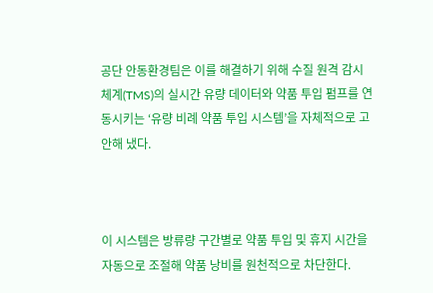공단 안동환경팀은 이를 해결하기 위해 수질 원격 감시체계(TMS)의 실시간 유량 데이터와 약품 투입 펌프를 연동시키는 ‘유량 비례 약품 투입 시스템’을 자체적으로 고안해 냈다.



이 시스템은 방류량 구간별로 약품 투입 및 휴지 시간을 자동으로 조절해 약품 낭비를 원천적으로 차단한다.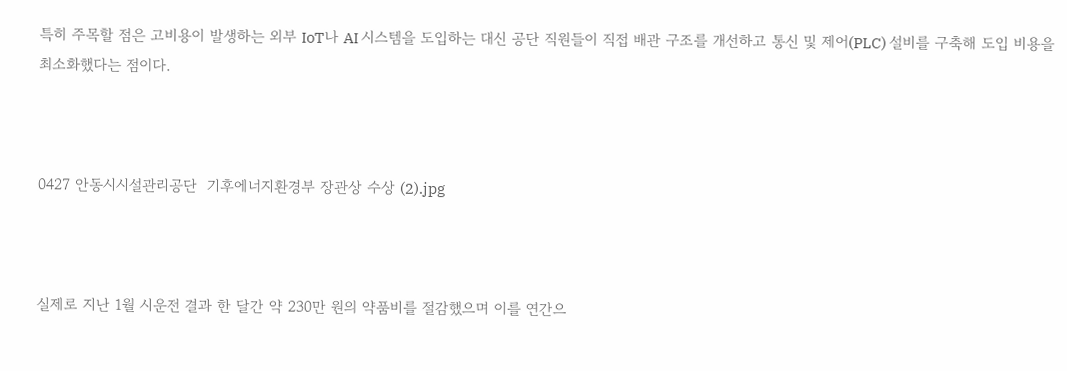특히 주목할 점은 고비용이 발생하는 외부 IoT나 AI 시스템을 도입하는 대신 공단 직원들이 직접 배관 구조를 개선하고 통신 및 제어(PLC) 설비를 구축해 도입 비용을 최소화했다는 점이다.



0427 안동시시설관리공단  기후에너지환경부 장관상 수상 (2).jpg



실제로 지난 1월 시운전 결과 한 달간 약 230만 원의 약품비를 절감했으며 이를 연간으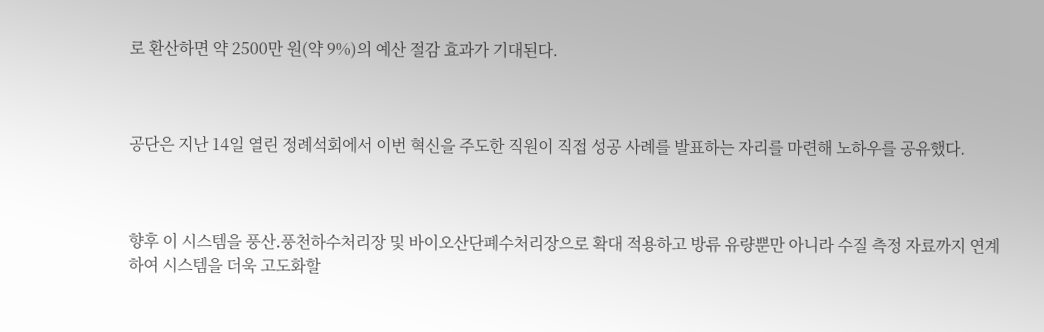로 환산하면 약 2500만 원(약 9%)의 예산 절감 효과가 기대된다.



공단은 지난 14일 열린 정례석회에서 이번 혁신을 주도한 직원이 직접 성공 사례를 발표하는 자리를 마련해 노하우를 공유했다.



향후 이 시스템을 풍산․풍천하수처리장 및 바이오산단폐수처리장으로 확대 적용하고 방류 유량뿐만 아니라 수질 측정 자료까지 연계하여 시스템을 더욱 고도화할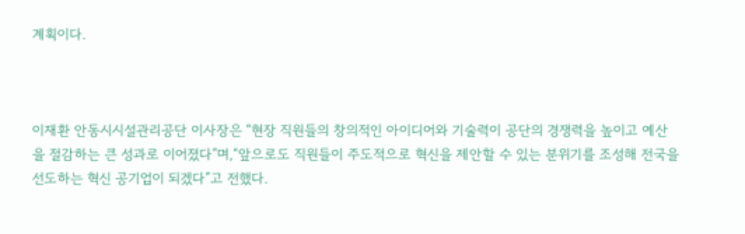계획이다.



이재환 안동시시설관리공단 이사장은 “현장 직원들의 창의적인 아이디어와 기술력이 공단의 경쟁력을 높이고 예산을 절감하는 큰 성과로 이어졌다”며,“앞으로도 직원들이 주도적으로 혁신을 제안할 수 있는 분위기를 조성해 전국을 선도하는 혁신 공기업이 되겠다”고 전했다.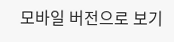모바일 버전으로 보기